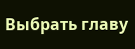Выбрать главу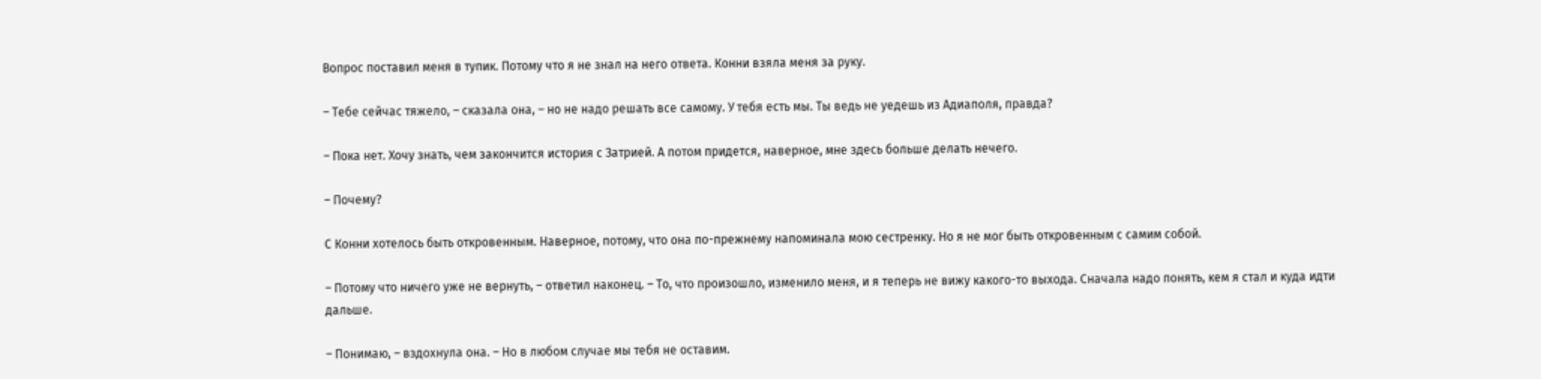Вопрос поставил меня в тупик. Потому что я не знал на него ответа. Конни взяла меня за руку.

– Тебе сейчас тяжело, – сказала она, – но не надо решать все самому. У тебя есть мы. Ты ведь не уедешь из Адиаполя, правда?

– Пока нет. Хочу знать, чем закончится история с Затрией. А потом придется, наверное, мне здесь больше делать нечего.

– Почему?

С Конни хотелось быть откровенным. Наверное, потому, что она по-прежнему напоминала мою сестренку. Но я не мог быть откровенным с самим собой.

– Потому что ничего уже не вернуть, – ответил наконец. – То, что произошло, изменило меня, и я теперь не вижу какого-то выхода. Сначала надо понять, кем я стал и куда идти дальше.

– Понимаю, – вздохнула она. – Но в любом случае мы тебя не оставим.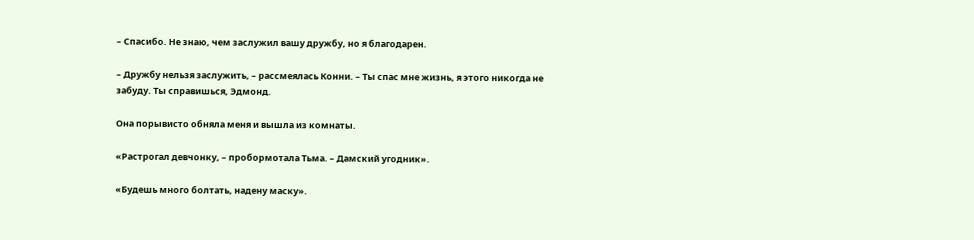– Спасибо. Не знаю, чем заслужил вашу дружбу, но я благодарен.

– Дружбу нельзя заслужить, – рассмеялась Конни. – Ты спас мне жизнь, я этого никогда не забуду. Ты справишься, Эдмонд.

Она порывисто обняла меня и вышла из комнаты.

«Растрогал девчонку, – пробормотала Тьма. – Дамский угодник».

«Будешь много болтать, надену маску».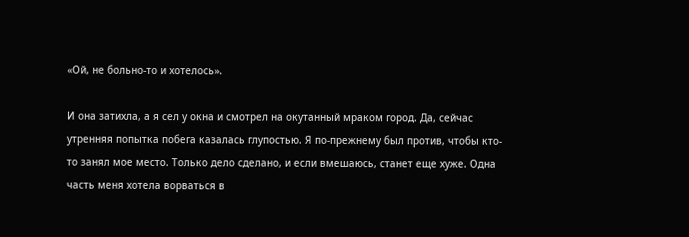«Ой, не больно-то и хотелось».

И она затихла, а я сел у окна и смотрел на окутанный мраком город. Да, сейчас утренняя попытка побега казалась глупостью. Я по-прежнему был против, чтобы кто-то занял мое место. Только дело сделано, и если вмешаюсь, станет еще хуже. Одна часть меня хотела ворваться в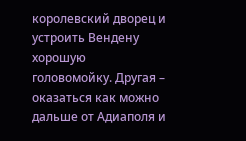королевский дворец и устроить Вендену хорошую головомойку. Другая – оказаться как можно дальше от Адиаполя и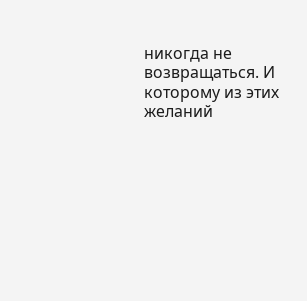никогда не возвращаться. И которому из этих желаний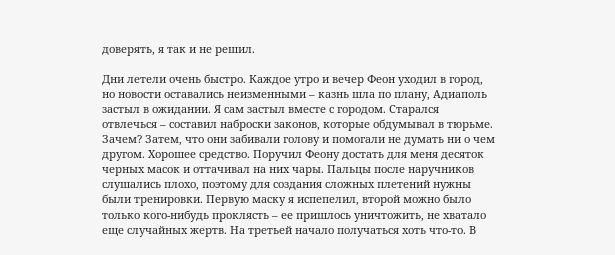доверять, я так и не решил.

Дни летели очень быстро. Каждое утро и вечер Феон уходил в город, но новости оставались неизменными – казнь шла по плану, Адиаполь застыл в ожидании. Я сам застыл вместе с городом. Старался отвлечься – составил наброски законов, которые обдумывал в тюрьме. Зачем? Затем, что они забивали голову и помогали не думать ни о чем другом. Хорошее средство. Поручил Феону достать для меня десяток черных масок и оттачивал на них чары. Пальцы после наручников слушались плохо, поэтому для создания сложных плетений нужны были тренировки. Первую маску я испепелил, второй можно было только кого-нибудь проклясть – ее пришлось уничтожить, не хватало еще случайных жертв. На третьей начало получаться хоть что-то. В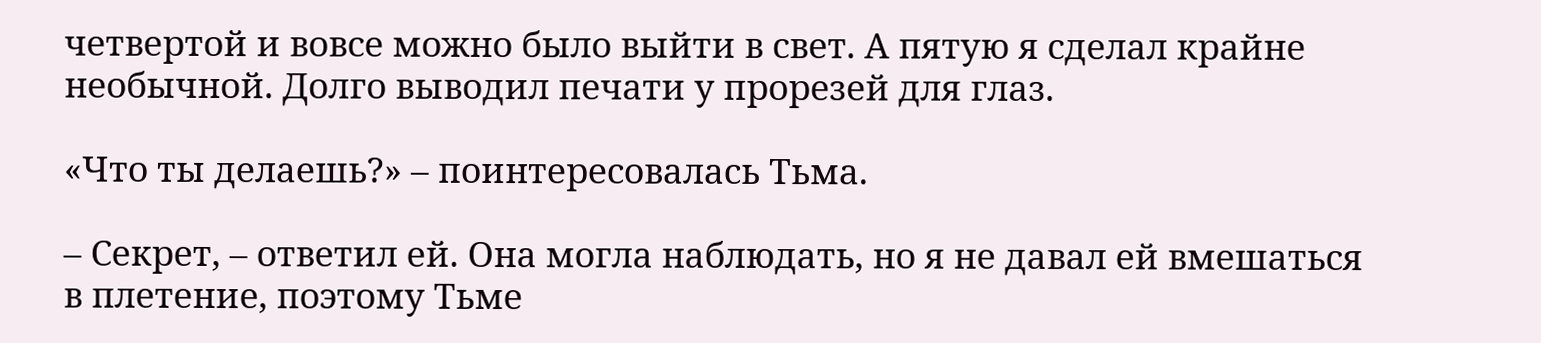четвертой и вовсе можно было выйти в свет. А пятую я сделал крайне необычной. Долго выводил печати у прорезей для глаз.

«Что ты делаешь?» – поинтересовалась Тьма.

– Секрет, – ответил ей. Она могла наблюдать, но я не давал ей вмешаться в плетение, поэтому Тьме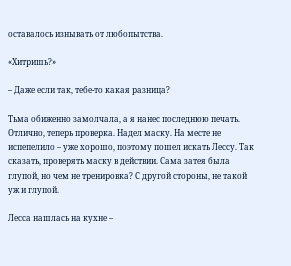оставалось изнывать от любопытства.

«Хитришь?»

– Даже если так, тебе-то какая разница?

Тьма обиженно замолчала, а я нанес последнюю печать. Отлично, теперь проверка. Надел маску. На месте не испепелило – уже хорошо, поэтому пошел искать Лессу. Так сказать, проверять маску в действии. Сама затея была глупой, но чем не тренировка? С другой стороны, не такой уж и глупой.

Лесса нашлась на кухне –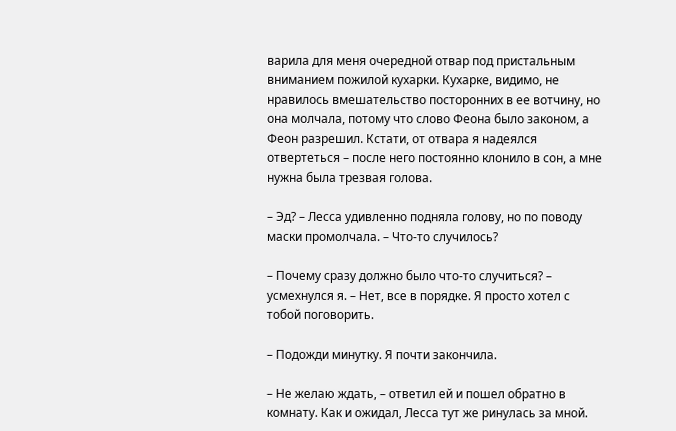варила для меня очередной отвар под пристальным вниманием пожилой кухарки. Кухарке, видимо, не нравилось вмешательство посторонних в ее вотчину, но она молчала, потому что слово Феона было законом, а Феон разрешил. Кстати, от отвара я надеялся отвертеться – после него постоянно клонило в сон, а мне нужна была трезвая голова.

– Эд? – Лесса удивленно подняла голову, но по поводу маски промолчала. – Что-то случилось?

– Почему сразу должно было что-то случиться? – усмехнулся я. – Нет, все в порядке. Я просто хотел с тобой поговорить.

– Подожди минутку. Я почти закончила.

– Не желаю ждать, – ответил ей и пошел обратно в комнату. Как и ожидал, Лесса тут же ринулась за мной.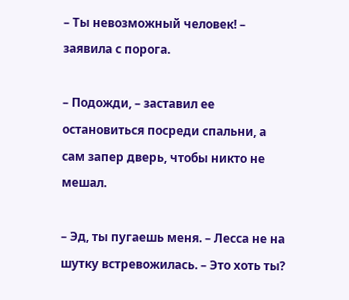– Ты невозможный человек! – заявила с порога.

– Подожди, – заставил ее остановиться посреди спальни, а сам запер дверь, чтобы никто не мешал.

– Эд, ты пугаешь меня. – Лесса не на шутку встревожилась. – Это хоть ты?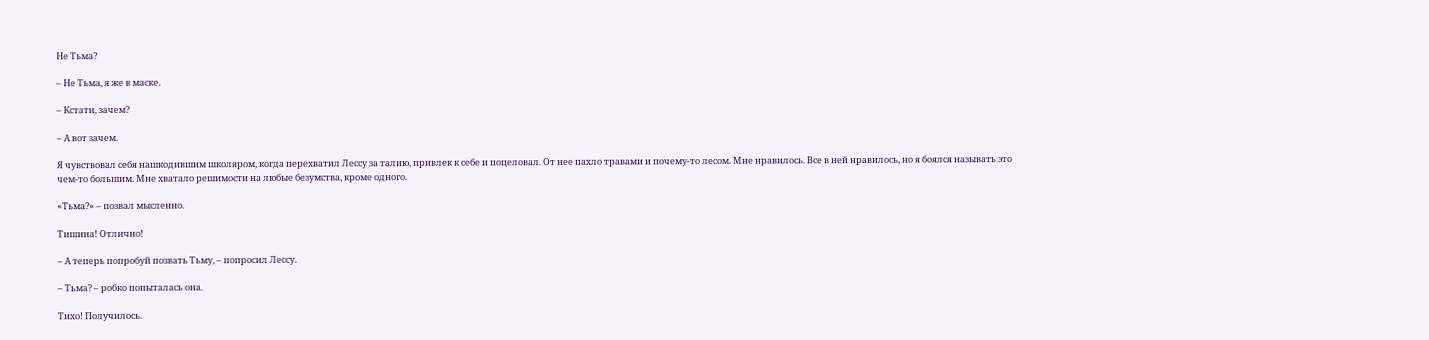Не Тьма?

– Не Тьма, я же в маске.

– Кстати, зачем?

– А вот зачем.

Я чувствовал себя нашкодившим школяром, когда перехватил Лессу за талию, привлек к себе и поцеловал. От нее пахло травами и почему-то лесом. Мне нравилось. Все в ней нравилось, но я боялся называть это чем-то большим. Мне хватало решимости на любые безумства, кроме одного.

«Тьма?» – позвал мысленно.

Тишина! Отлично!

– А теперь попробуй позвать Тьму, – попросил Лессу.

– Тьма? – робко попыталась она.

Тихо! Получилось.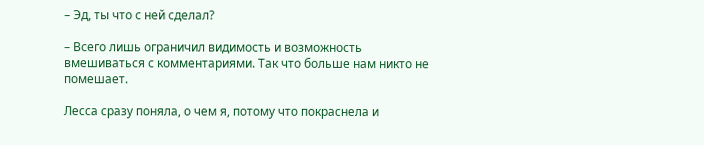– Эд, ты что с ней сделал?

– Всего лишь ограничил видимость и возможность вмешиваться с комментариями. Так что больше нам никто не помешает.

Лесса сразу поняла, о чем я, потому что покраснела и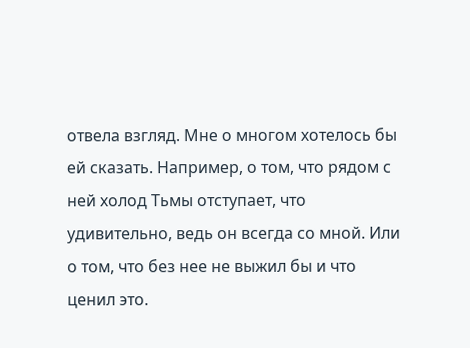отвела взгляд. Мне о многом хотелось бы ей сказать. Например, о том, что рядом с ней холод Тьмы отступает, что удивительно, ведь он всегда со мной. Или о том, что без нее не выжил бы и что ценил это.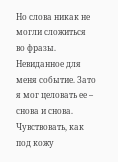Но слова никак не могли сложиться во фразы. Невиданное для меня событие. Зато я мог целовать ее – снова и снова. Чувствовать, как под кожу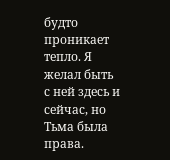будто проникает тепло. Я желал быть с ней здесь и сейчас, но Тьма была права.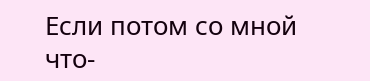Если потом со мной что-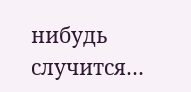нибудь случится…